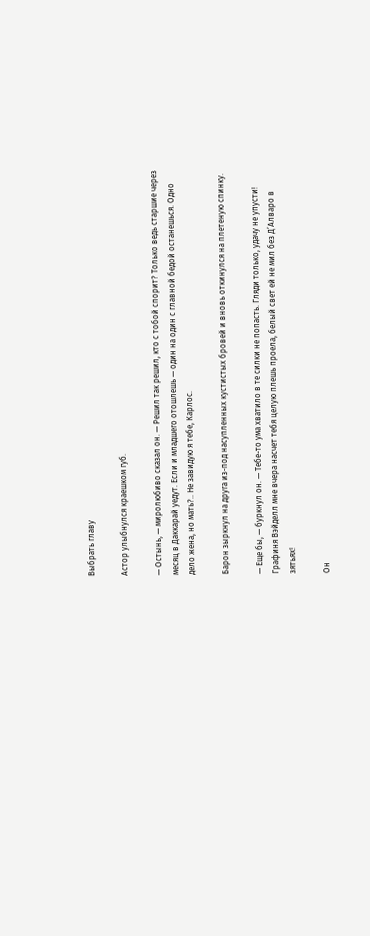Выбрать главу

Астор улыбнулся краешком губ.

— Остынь, — миролюбиво сказал он. — Решил так решил, кто с тобой спорит? Только ведь старшие через месяц в Даккарай уедут. Если и младшего отошлешь — один на один с главной бедой останешься. Одно дело жена, но мать?.. Не завидую я тебе, Карлос.

Барон зыркнул на друга из-под насупленных кустистых бровей и вновь откинулся на плетеную спинку.

— Еще бы, — буркнул он. — Тебе-то ума хватило в те силки не попасть. Гляди только, удачу не упусти! Графиня Вэйделл мне вчера насчет тебя целую плешь проела, белый свет ей не мил без Д’Алваро в зятьях!

Он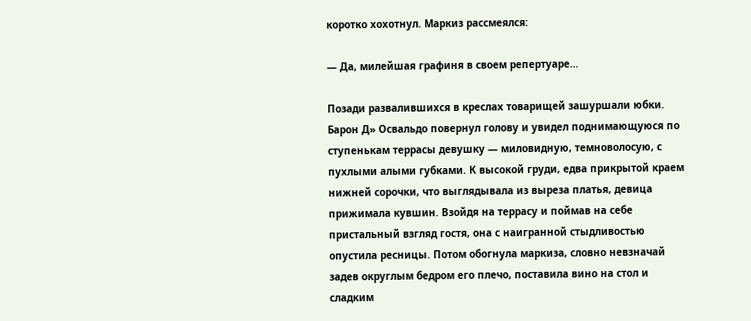коротко хохотнул. Маркиз рассмеялся:

— Да, милейшая графиня в своем репертуаре…

Позади развалившихся в креслах товарищей зашуршали юбки. Барон Д» Освальдо повернул голову и увидел поднимающуюся по ступенькам террасы девушку — миловидную, темноволосую, с пухлыми алыми губками. К высокой груди, едва прикрытой краем нижней сорочки, что выглядывала из выреза платья, девица прижимала кувшин. Взойдя на террасу и поймав на себе пристальный взгляд гостя, она с наигранной стыдливостью опустила ресницы. Потом обогнула маркиза, словно невзначай задев округлым бедром его плечо, поставила вино на стол и сладким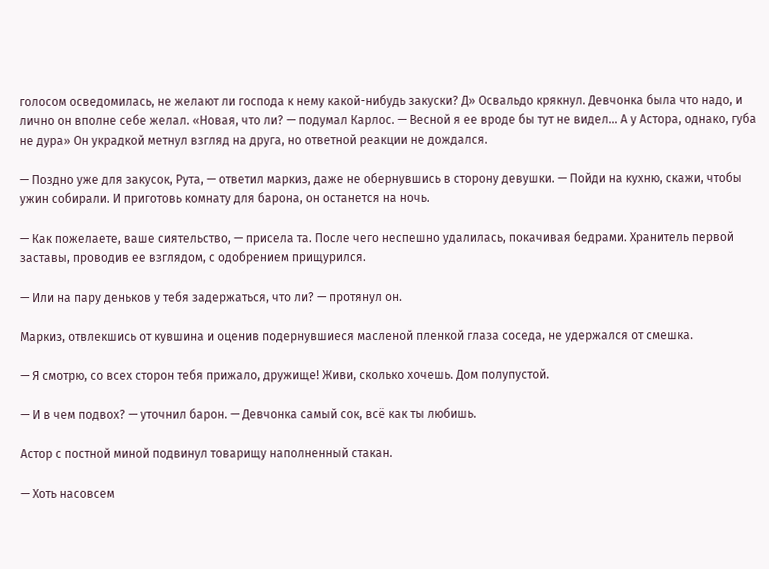голосом осведомилась, не желают ли господа к нему какой-нибудь закуски? Д» Освальдо крякнул. Девчонка была что надо, и лично он вполне себе желал. «Новая, что ли? — подумал Карлос. — Весной я ее вроде бы тут не видел… А у Астора, однако, губа не дура» Он украдкой метнул взгляд на друга, но ответной реакции не дождался.

— Поздно уже для закусок, Рута, — ответил маркиз, даже не обернувшись в сторону девушки. — Пойди на кухню, скажи, чтобы ужин собирали. И приготовь комнату для барона, он останется на ночь.

— Как пожелаете, ваше сиятельство, — присела та. После чего неспешно удалилась, покачивая бедрами. Хранитель первой заставы, проводив ее взглядом, с одобрением прищурился.

— Или на пару деньков у тебя задержаться, что ли? — протянул он.

Маркиз, отвлекшись от кувшина и оценив подернувшиеся масленой пленкой глаза соседа, не удержался от смешка.

— Я смотрю, со всех сторон тебя прижало, дружище! Живи, сколько хочешь. Дом полупустой.

— И в чем подвох? — уточнил барон. — Девчонка самый сок, всё как ты любишь.

Астор с постной миной подвинул товарищу наполненный стакан.

— Хоть насовсем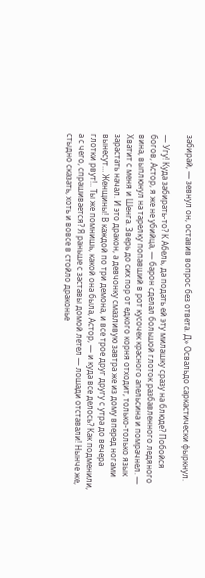забирай, — зевнул он, оставив вопрос без ответа. Д» Освальдо саркастически фыркнул.

— Угу! Куда забирать-то? К Абель, да подать ей эту милашку сразу на блюде? Побойся богов, Астор, я же не убийца, — барон сделал большой глоток разбавленного ледяного вина, выплюнул на тарелку попавший в рот кусочек красного апельсина и помрачнел. — Хватит с меня и Шенга. Зверь до сих пор от едкого корня отходит, только-только язык зарастать начал. И это дракон, а девчонку смазливую завтра же из дому вперед ногами вынесут… Женщины! В каждой по три демона, и все трое друг другу с утра до вечера глотки рвут!.. Ты же помнишь, какой она была, Астор, — и куда все делось? Как подменили, а с чего, спрашивается? Я раньше с заставы домой летел — лошади отставали! Нынче же, стыдно сказать, хоть и вовсе в стойло драконье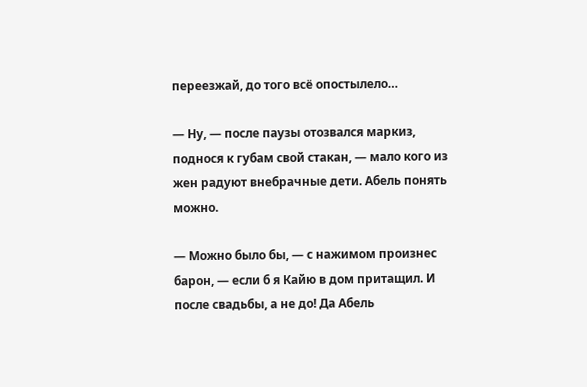переезжай, до того всё опостылело…

— Ну, — после паузы отозвался маркиз, поднося к губам свой стакан, — мало кого из жен радуют внебрачные дети. Абель понять можно.

— Можно было бы, — с нажимом произнес барон, — если б я Кайю в дом притащил. И после свадьбы, а не до! Да Абель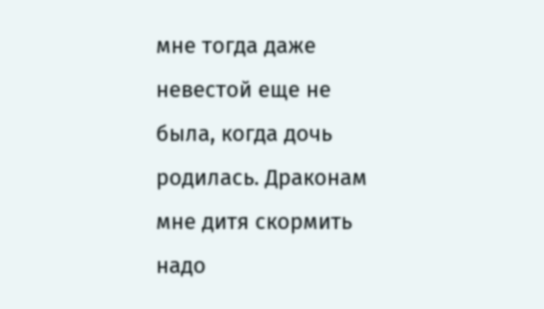мне тогда даже невестой еще не была, когда дочь родилась. Драконам мне дитя скормить надо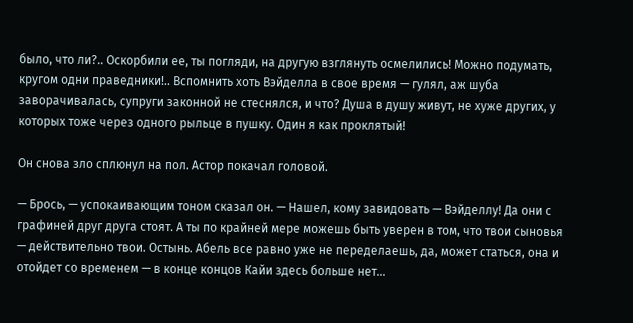было, что ли?.. Оскорбили ее, ты погляди, на другую взглянуть осмелились! Можно подумать, кругом одни праведники!.. Вспомнить хоть Вэйделла в свое время — гулял, аж шуба заворачивалась, супруги законной не стеснялся, и что? Душа в душу живут, не хуже других, у которых тоже через одного рыльце в пушку. Один я как проклятый!

Он снова зло сплюнул на пол. Астор покачал головой.

— Брось, — успокаивающим тоном сказал он. — Нашел, кому завидовать — Вэйделлу! Да они с графиней друг друга стоят. А ты по крайней мере можешь быть уверен в том, что твои сыновья — действительно твои. Остынь. Абель все равно уже не переделаешь, да, может статься, она и отойдет со временем — в конце концов Кайи здесь больше нет…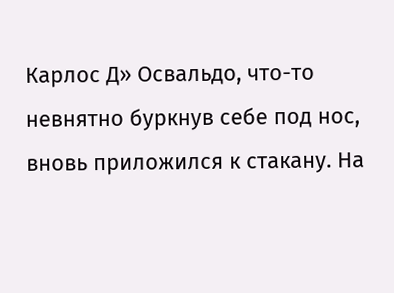Карлос Д» Освальдо, что-то невнятно буркнув себе под нос, вновь приложился к стакану. На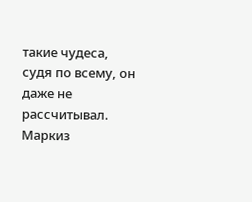такие чудеса, судя по всему, он даже не рассчитывал. Маркиз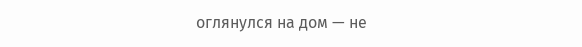оглянулся на дом — не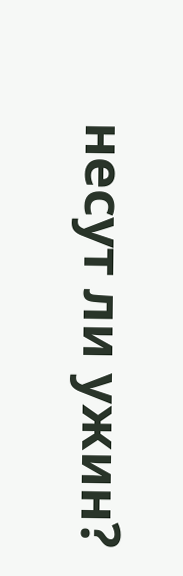несут ли ужин?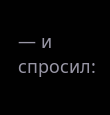— и спросил: